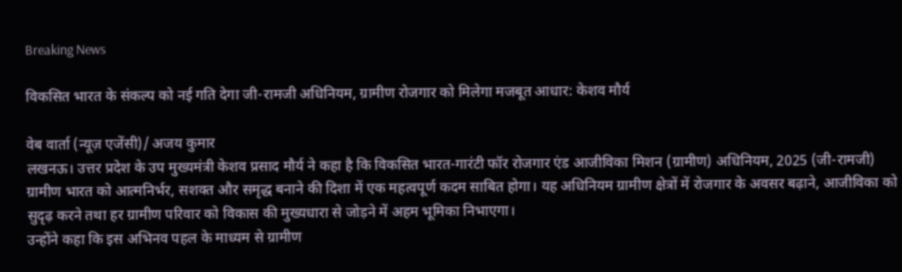Breaking News

विकसित भारत के संकल्प को नई गति देगा जी-रामजी अधिनियम, ग्रामीण रोजगार को मिलेगा मजबूत आधार: केशव मौर्य

वेब वार्ता (न्यूज़ एजेंसी)/ अजय कुमार
लखनऊ। उत्तर प्रदेश के उप मुख्यमंत्री केशव प्रसाद मौर्य ने कहा है कि विकसित भारत-गारंटी फॉर रोजगार एंड आजीविका मिशन (ग्रामीण) अधिनियम, 2025 (जी-रामजी) ग्रामीण भारत को आत्मनिर्भर, सशक्त और समृद्ध बनाने की दिशा में एक महत्वपूर्ण कदम साबित होगा। यह अधिनियम ग्रामीण क्षेत्रों में रोजगार के अवसर बढ़ाने, आजीविका को सुदृढ़ करने तथा हर ग्रामीण परिवार को विकास की मुख्यधारा से जोड़ने में अहम भूमिका निभाएगा।
उन्होंने कहा कि इस अभिनव पहल के माध्यम से ग्रामीण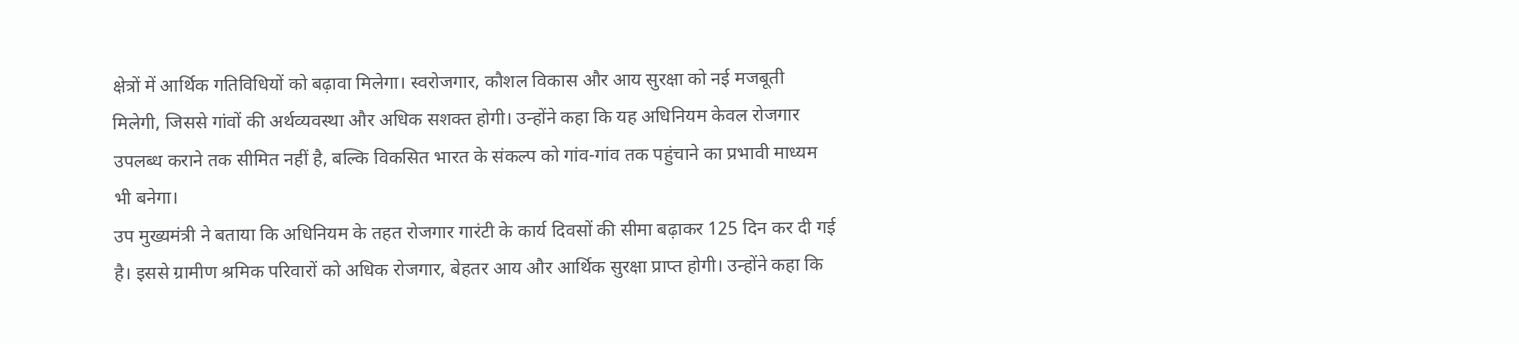क्षेत्रों में आर्थिक गतिविधियों को बढ़ावा मिलेगा। स्वरोजगार, कौशल विकास और आय सुरक्षा को नई मजबूती मिलेगी, जिससे गांवों की अर्थव्यवस्था और अधिक सशक्त होगी। उन्होंने कहा कि यह अधिनियम केवल रोजगार उपलब्ध कराने तक सीमित नहीं है, बल्कि विकसित भारत के संकल्प को गांव-गांव तक पहुंचाने का प्रभावी माध्यम भी बनेगा।
उप मुख्यमंत्री ने बताया कि अधिनियम के तहत रोजगार गारंटी के कार्य दिवसों की सीमा बढ़ाकर 125 दिन कर दी गई है। इससे ग्रामीण श्रमिक परिवारों को अधिक रोजगार, बेहतर आय और आर्थिक सुरक्षा प्राप्त होगी। उन्होंने कहा कि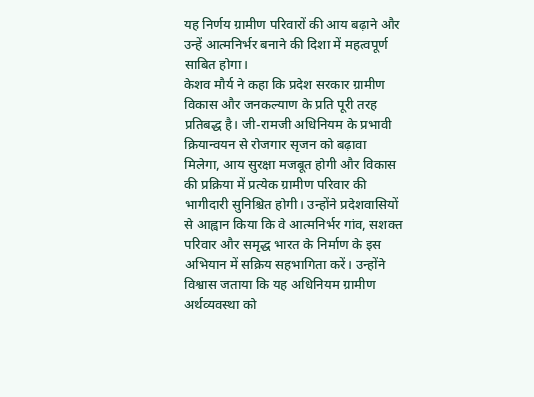यह निर्णय ग्रामीण परिवारों की आय बढ़ाने और उन्हें आत्मनिर्भर बनाने की दिशा में महत्वपूर्ण साबित होगा।
केशव मौर्य ने कहा कि प्रदेश सरकार ग्रामीण विकास और जनकल्याण के प्रति पूरी तरह प्रतिबद्ध है। जी-रामजी अधिनियम के प्रभावी क्रियान्वयन से रोजगार सृजन को बढ़ावा मिलेगा, आय सुरक्षा मजबूत होगी और विकास की प्रक्रिया में प्रत्येक ग्रामीण परिवार की भागीदारी सुनिश्चित होगी। उन्होंने प्रदेशवासियों से आह्वान किया कि वे आत्मनिर्भर गांव, सशक्त परिवार और समृद्ध भारत के निर्माण के इस अभियान में सक्रिय सहभागिता करें। उन्होंने विश्वास जताया कि यह अधिनियम ग्रामीण अर्थव्यवस्था को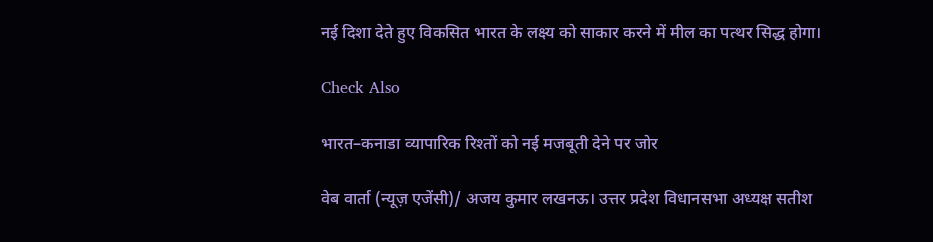नई दिशा देते हुए विकसित भारत के लक्ष्य को साकार करने में मील का पत्थर सिद्ध होगा।

Check Also

भारत–कनाडा व्यापारिक रिश्तों को नई मजबूती देने पर जोर

वेब वार्ता (न्यूज़ एजेंसी)/ अजय कुमार लखनऊ। उत्तर प्रदेश विधानसभा अध्यक्ष सतीश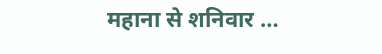महाना से शनिवार …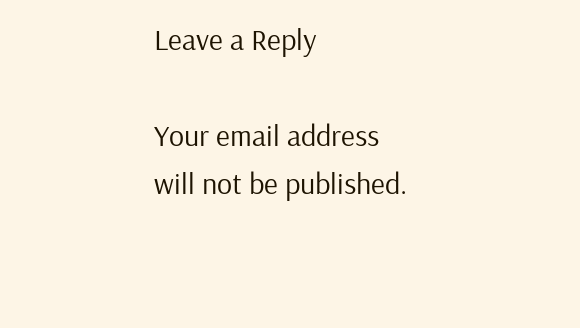Leave a Reply

Your email address will not be published.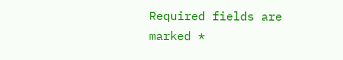Required fields are marked *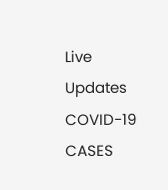Live Updates COVID-19 CASES